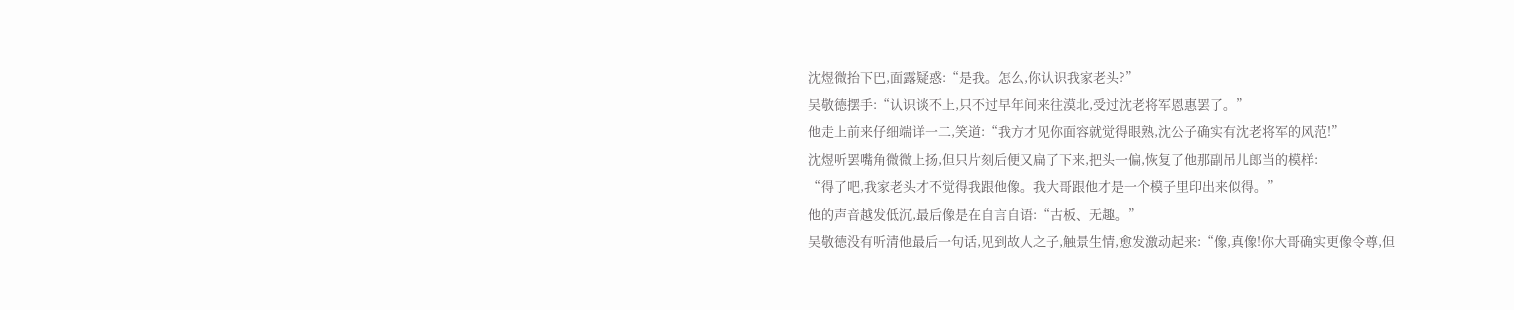沈煜微抬下巴,面露疑惑:“是我。怎么,你认识我家老头?”
吴敬德摆手:“认识谈不上,只不过早年间来往漠北,受过沈老将军恩惠罢了。”
他走上前来仔细端详一二,笑道:“我方才见你面容就觉得眼熟,沈公子确实有沈老将军的风范!”
沈煜听罢嘴角微微上扬,但只片刻后便又扁了下来,把头一偏,恢复了他那副吊儿郎当的模样:
“得了吧,我家老头才不觉得我跟他像。我大哥跟他才是一个模子里印出来似得。”
他的声音越发低沉,最后像是在自言自语:“古板、无趣。”
吴敬德没有听清他最后一句话,见到故人之子,触景生情,愈发激动起来:“像,真像!你大哥确实更像令尊,但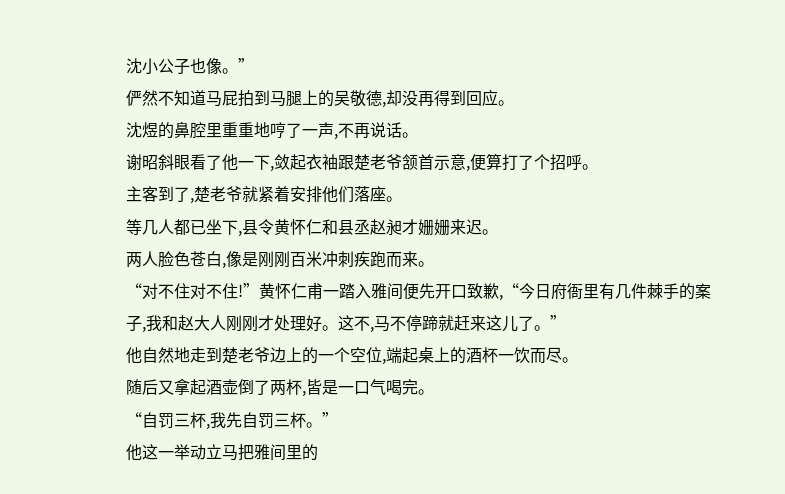沈小公子也像。”
俨然不知道马屁拍到马腿上的吴敬德,却没再得到回应。
沈煜的鼻腔里重重地哼了一声,不再说话。
谢昭斜眼看了他一下,敛起衣袖跟楚老爷颔首示意,便算打了个招呼。
主客到了,楚老爷就紧着安排他们落座。
等几人都已坐下,县令黄怀仁和县丞赵昶才姗姗来迟。
两人脸色苍白,像是刚刚百米冲刺疾跑而来。
“对不住对不住!”黄怀仁甫一踏入雅间便先开口致歉,“今日府衙里有几件棘手的案子,我和赵大人刚刚才处理好。这不,马不停蹄就赶来这儿了。”
他自然地走到楚老爷边上的一个空位,端起桌上的酒杯一饮而尽。
随后又拿起酒壶倒了两杯,皆是一口气喝完。
“自罚三杯,我先自罚三杯。”
他这一举动立马把雅间里的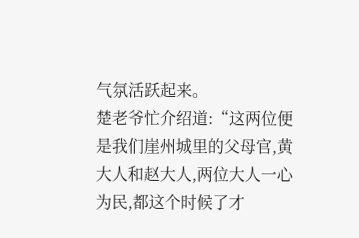气氛活跃起来。
楚老爷忙介绍道:“这两位便是我们崖州城里的父母官,黄大人和赵大人,两位大人一心为民,都这个时候了才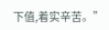下值,着实辛苦。”